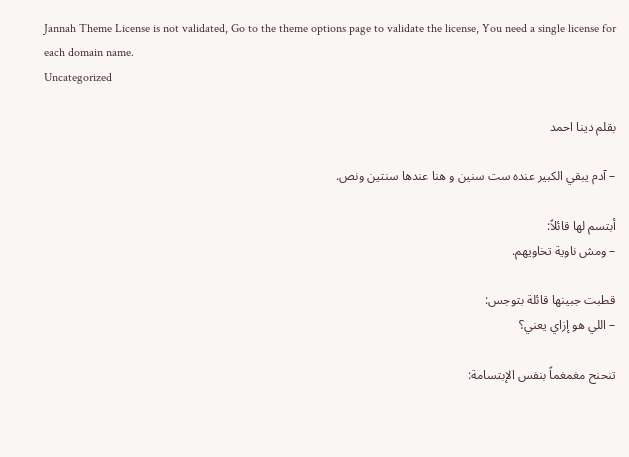Jannah Theme License is not validated, Go to the theme options page to validate the license, You need a single license for each domain name.
Uncategorized

بقلم دينا احمد

– آدم يبقي الكبير عنده ست سنين و هنا عندها سنتين ونص.

أبتسم لها قائلاً:
– ومش ناوية تخاويهم.

قطبت جبينها قائلة بتوجس:
– اللي هو إزاي يعني؟

تنحنح مغمغماً بنفس الإبتسامة: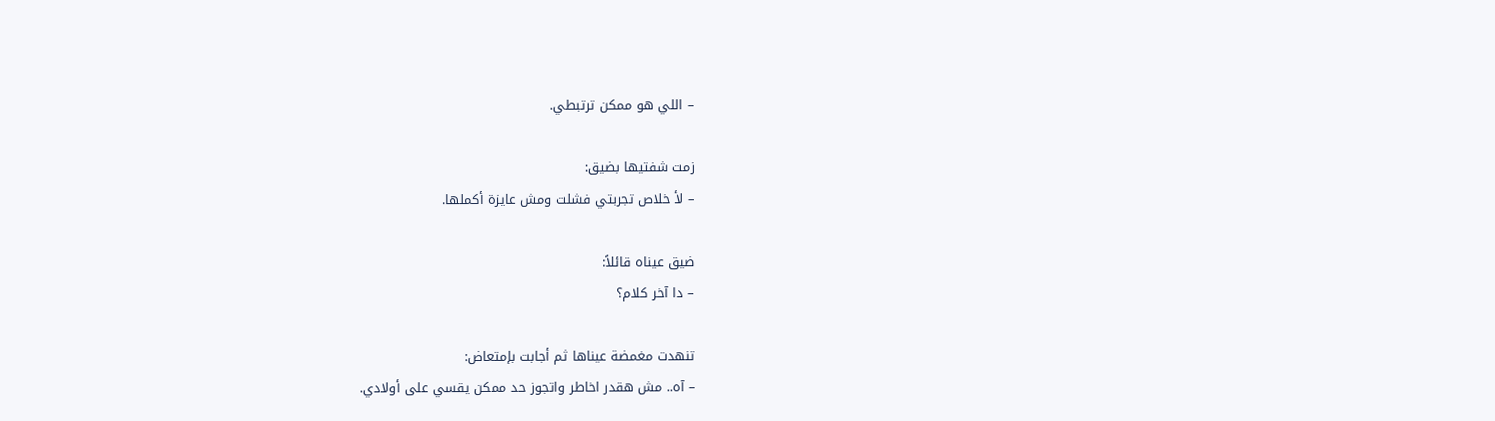– اللي هو ممكن ترتبطي.

زمت شفتيها بضيق:
– لأ خلاص تجربتي فشلت ومش عايزة أكملها.

ضيق عيناه قائلاً:
– دا آخر كلام؟

تنهدت مغمضة عيناها ثم أجابت بإمتعاض:
– آه.. مش هقدر اخاطر واتجوز حد ممكن يقسي على أولادي.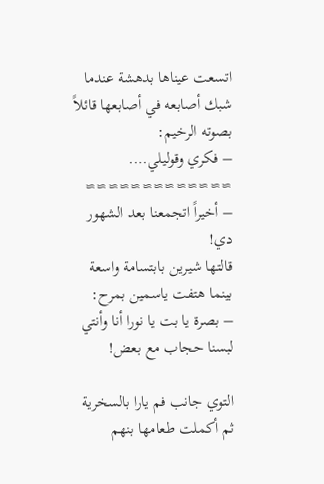اتسعت عيناها بدهشة عندما شبك أصابعه في أصابعها قائلاً بصوته الرخيم:
– فكري وقوليلي….
≈≈≈≈≈≈≈≈≈≈≈≈≈
– أخيراً اتجمعنا بعد الشهور دي!
قالتها شيرين بابتسامة واسعة بينما هتفت ياسمين بمرح:
– بصرة يا بت يا نورا أنا وأنتي لبسنا حجاب مع بعض!

التوي جانب فم يارا بالسخرية ثم أكملت طعامها بنهم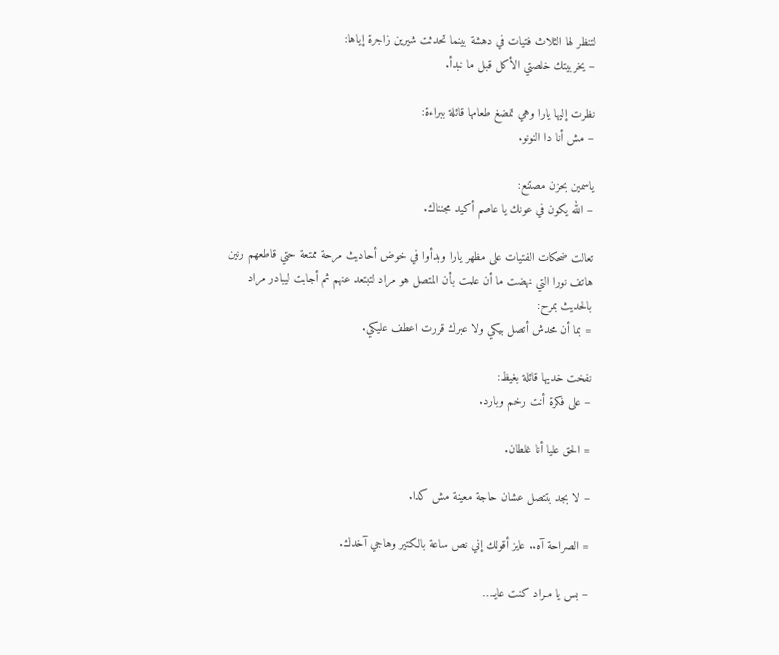لتنظر لها الثلاث فتيات في دهشة بينما تحدثت شيرين زاجرة إياها:
– يخربيتك خلصتي الأكل قبل ما نبدأ.

نظرت إليها يارا وهي تمضغ طعامها قائلة ببراءة:
– مش أنا دا النونو.

ياسمين بحزن مصتنع:
– الله يكون في عونك يا عاصم أكيد مجنناك.

تعالت ضحكات الفتيات على مظهر يارا وبدأوا في خوض أحاديث مرحة ممتعة حتي قاطعهم رنين هاتف نورا التي نهضت ما أن علمت بأن المتصل هو مراد لتبتعد عنهم ثم أجابت ليبادر مراد بالحديث بمرح:
= بما أن محدش أتصل بيكي ولا عبرك قررت اعطف عليكي.

نفخت خديها قائلة بغيظ:
– على فكرة أنت رخم وبارد.

= الحق عليا أنا غلطان.

– لا بجد بتتصل عشان حاجة معينة مش كدا.

= الصراحة آه.. عايز أقولك إني نص ساعة بالكتير وهاجي آخدك.

– بس يا مـراد كنت عايـ…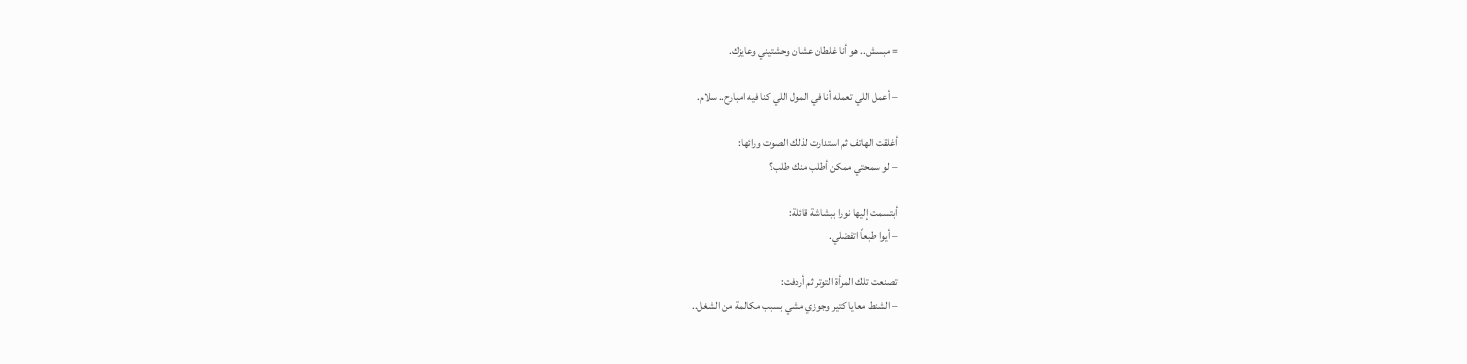= مبسش.. هو أنا غلطان عشان وحشتيني وعايزك.

– أعمل اللي تعمله أنا في المول اللي كنا فيه امبارح.. سلام.

أغلقت الهاتف ثم استدارت لذلك الصوت ورائها:
– لو سمحتي ممكن أطلب منك طلب؟

أبتسمت إليها نورا ببشاشة قائلة:
– أيوا طبعاً اتفضلي.

تصنعت تلك المرأة التوتر ثم أردفت:
– الشنط معايا كتير وجوزي مشي بسبب مكالمة من الشغل..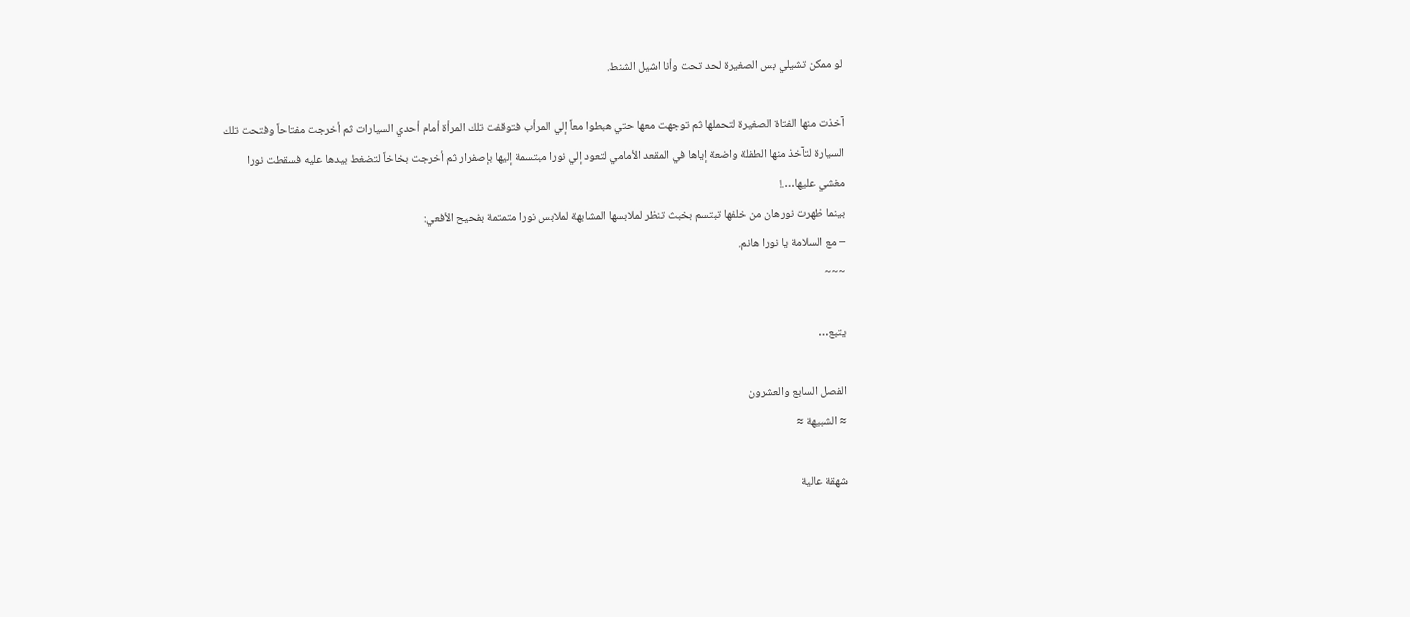لو ممكن تشيلي بس الصغيرة لحد تحت وأنا اشيل الشنط.

آخذت منها الفتاة الصغيرة لتحملها ثم توجهت معها حتي هبطوا معاً إلي المرأب فتوقفت تلك المرأة أمام أحدي السيارات ثم أخرجت مفتاحاً وفتحت تلك السيارة لتآخذ منها الطفلة واضعة إياها في المقعد الأمامي لتعود إلي نورا مبتسمة إليها بإصفرار ثم أخرجت بخاخاً لتضغط بيدها عليه فسقطت نورا مغشي عليها….!
بينما ظهرت نورهان من خلفها تبتسم بخبث تنظر لملابسها المشابهة لملابس نورا متمتمة بفحيح الأفعي:
– مع السلامة يا نورا هانم.
~~~

يتبع…

الفصل السابع والعشرون
≈ الشبيهة ≈

شهقة عالية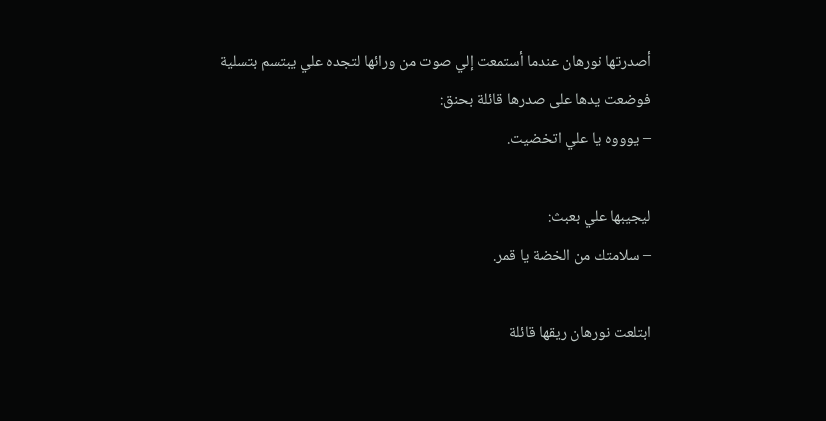أصدرتها نورهان عندما أستمعت إلي صوت من ورائها لتجده علي يبتسم بتسلية فوضعت يدها على صدرها قائلة بحنق:
– يوووه يا علي اتخضيت.

ليجيبها علي بعبث:
– سلامتك من الخضة يا قمر.

ابتلعت نورهان ريقها قائلة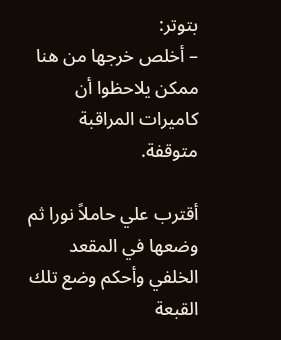بتوتر:
– أخلص خرجها من هنا ممكن يلاحظوا أن كاميرات المراقبة متوقفة.

أقترب علي حاملاً نورا ثم وضعها في المقعد الخلفي وأحكم وضع تلك القبعة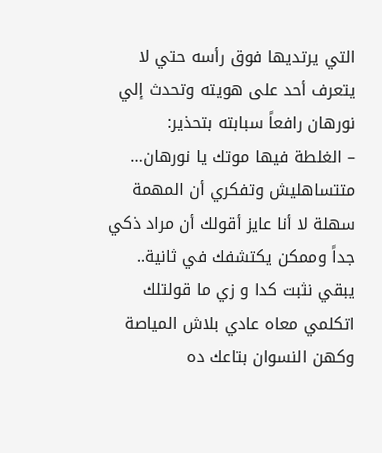التي يرتديها فوق رأسه حتي لا يتعرف أحد على هويته وتحدث إلي نورهان رافعاً سبابته بتحذير:
– الغلطة فيها موتك يا نورهان… متتساهليش وتفكري أن المهمة سهلة لا أنا عايز أقولك أن مراد ذكي جداً وممكن يكتشفك في ثانية.. يبقي نثبت كدا و زي ما قولتلك اتكلمي معاه عادي بلاش المياصة وكهن النسوان بتاعك ده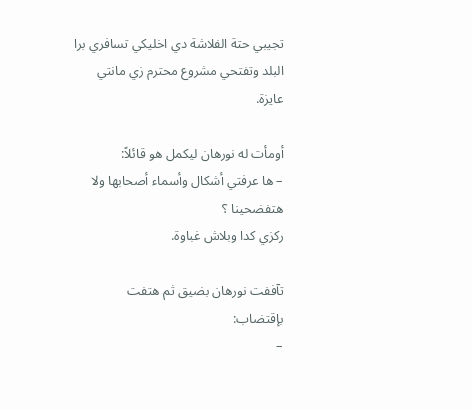تجيبي حتة الفلاشة دي اخليكي تسافري برا البلد وتفتحي مشروع محترم زي مانتي عايزة.

أومأت له نورهان ليكمل هو قائلاً:
– ها عرفتي أشكال وأسماء أصحابها ولا هتفضحينا ؟
ركزي كدا وبلاش غباوة.

تآففت نورهان بضيق ثم هتفت بإقتضاب:
–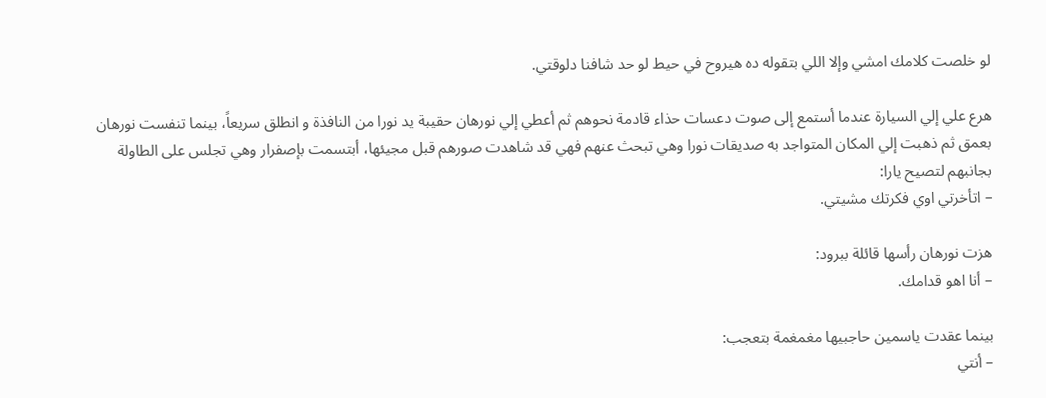لو خلصت كلامك امشي وإلا اللي بتقوله ده هيروح في حيط لو حد شافنا دلوقتي.

هرع علي إلي السيارة عندما أستمع إلى صوت دعسات حذاء قادمة نحوهم ثم أعطي إلي نورهان حقيبة يد نورا من النافذة و انطلق سريعاً، بينما تنفست نورهان بعمق ثم ذهبت إلي المكان المتواجد به صديقات نورا وهي تبحث عنهم فهي قد شاهدت صورهم قبل مجيئها، أبتسمت بإصفرار وهي تجلس على الطاولة بجانبهم لتصيح يارا:
– اتأخرتي اوي فكرتك مشيتي.

هزت نورهان رأسها قائلة ببرود:
– أنا اهو قدامك.

بينما عقدت ياسمين حاجبيها مغمغمة بتعجب:
– أنتي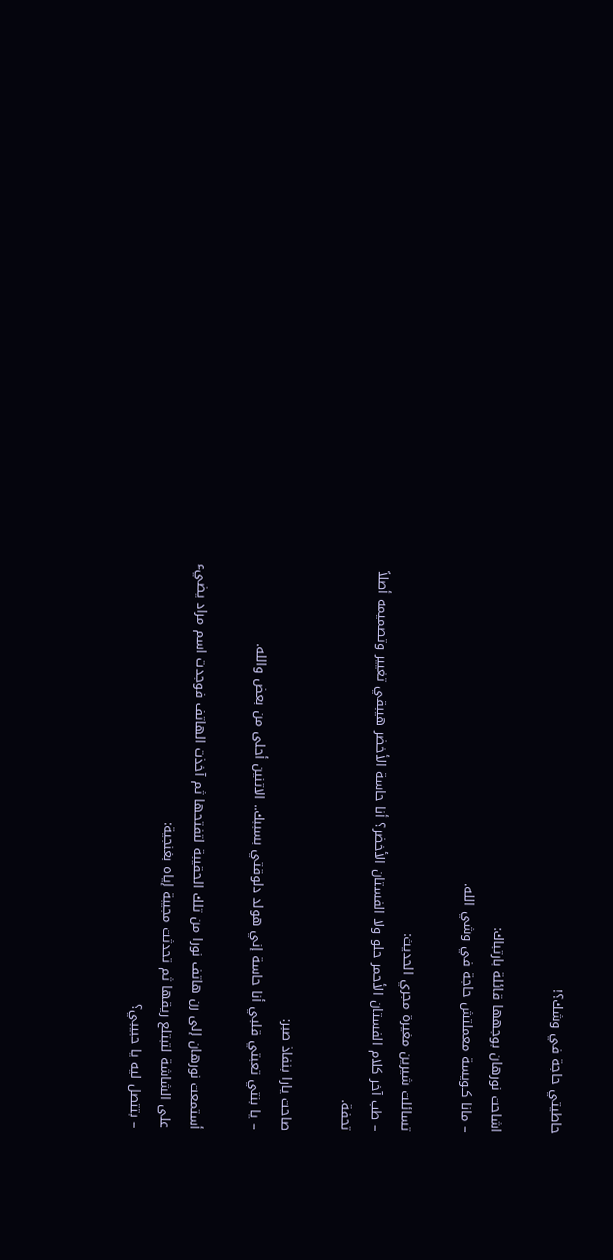حاطيتي حاجة في وشك؟!

اشاحت نورهان بوجهها قائلة بارتباك:
– مانا كـويسة معملتش حاجة في وشي الله.

تسائلت شيرين مغيرة مجري الحديث:
– طب آخر كلام الفستان الأحمر حلو ولا الفستان الأخضر؟ أنا حاسة الأخضر هيبقي تغيير وتصميمه أصلاً تحفة.

صاحت يارا بنفاذ صبر:
– يا بنتي تعبتي قلبي أنا حاسة إني هولد دلوقتي بسببك.. الاتنين أحلى من بعض والله.

أستمعت نورهان إلى رن هاتف نورا من تلك الحقيبة لتفتحها ثم آخذت الهاتف فوجدت اسم مراد يضيء على الشاشة لتبتلع ريقها ثم تحدثت مجيبة إياه بغنجية:
– بتتصل ليه يا حبيبي؟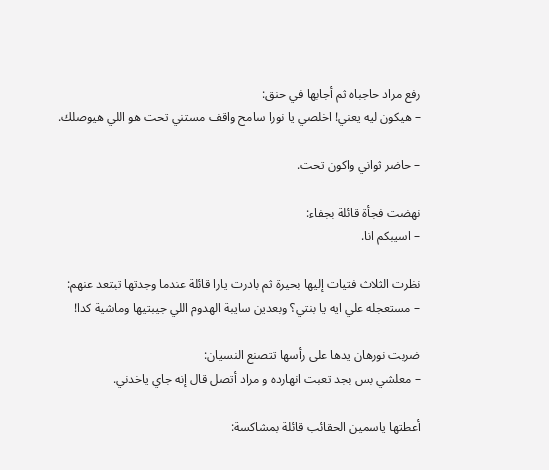رفع مراد حاجباه ثم أجابها في حنق:
– هيكون ليه يعني! اخلصي يا نورا سامح واقف مستني تحت هو اللي هيوصلك.

– حاضر ثواني واكون تحت.

نهضت فجأة قائلة بجفاء:
– اسيبكم انا.

نظرت الثلاث فتيات إليها بحيرة ثم بادرت يارا قائلة عندما وجدتها تبتعد عنهم:
– مستعجله علي ايه يا بنتي؟ وبعدين سايبة الهدوم اللي جيبتيها وماشية كدا!

ضربت نورهان يدها على رأسها تتصنع النسيان:
– معلشي بس بجد تعبت انهارده و مراد أتصل قال إنه جاي ياخدني.

أعطتها ياسمين الحقائب قائلة بمشاكسة: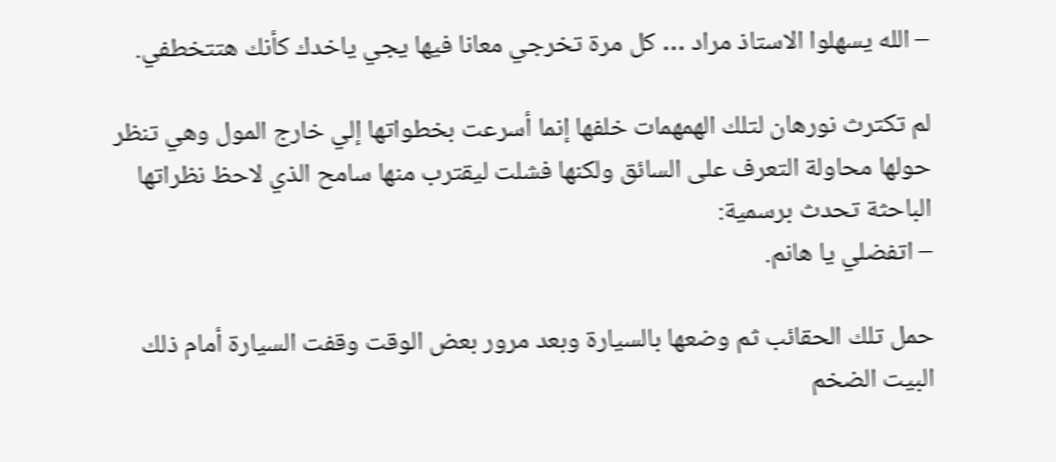– الله يسهلوا الاستاذ مراد … كل مرة تخرجي معانا فيها يجي ياخدك كأنك هتتخطفي.

لم تكترث نورهان لتلك الهمهمات خلفها إنما أسرعت بخطواتها إلي خارج المول وهي تنظر حولها محاولة التعرف على السائق ولكنها فشلت ليقترب منها سامح الذي لاحظ نظراتها الباحثة تحدث برسمية:
– اتفضلي يا هانم.

حمل تلك الحقائب ثم وضعها بالسيارة وبعد مرور بعض الوقت وقفت السيارة أمام ذلك البيت الضخم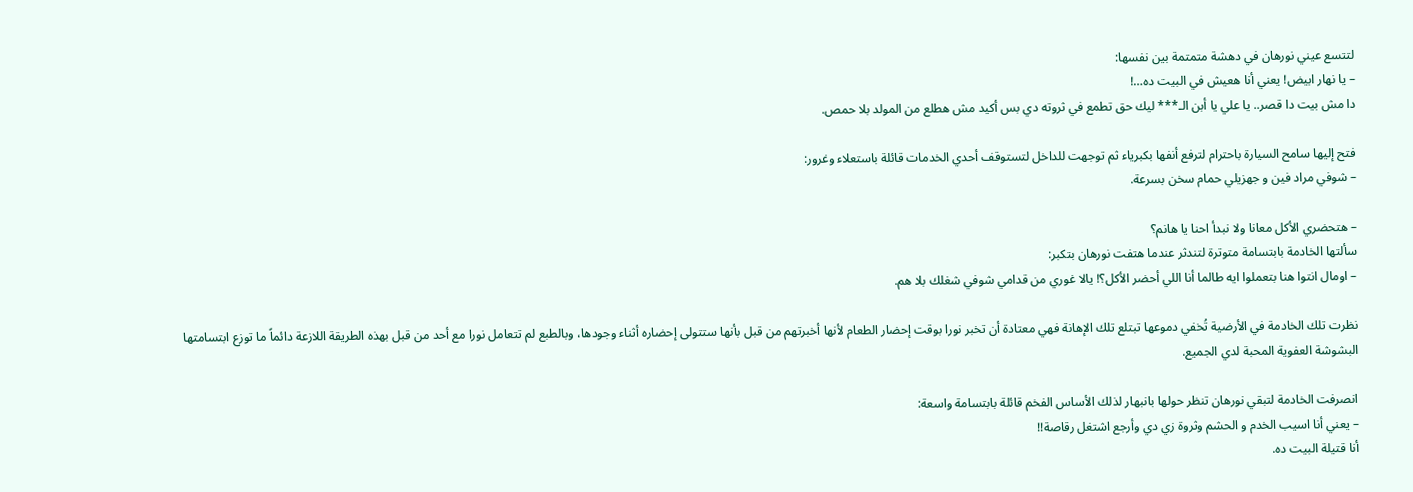لتتسع عيني نورهان في دهشة متمتمة بين نفسها:
– يا نهار ابيض! يعني أنا هعيش في البيت ده…!
دا مش بيت دا قصر.. يا علي يا أبن الـ*** ليك حق تطمع في ثروته دي بس أكيد مش هطلع من المولد بلا حمص.

فتح إليها سامح السيارة باحترام لترفع أنفها بكبرياء ثم توجهت للداخل لتستوقف أحدي الخدمات قائلة باستعلاء وغرور:
– شوفي مراد فين و جهزيلي حمام سخن بسرعة.

– هتحضري الأكل معانا ولا نبدأ احنا يا هانم؟
سألتها الخادمة بابتسامة متوترة لتندثر عندما هتفت نورهان بتكبر:
– اومال انتوا هنا بتعملوا ايه طالما أنا اللي أحضر الأكل؟! يالا غوري من قدامي شوفي شغلك بلا هم.

نظرت تلك الخادمة في الأرضية تُخفي دموعها تبتلع تلك الإهانة فهي معتادة أن تخبر نورا بوقت إحضار الطعام لأنها أخبرتهم من قبل بأنها ستتولى إحضاره أثناء وجودها، وبالطبع لم تتعامل نورا مع أحد من قبل بهذه الطريقة اللازعة دائماً ما توزع ابتسامتها البشوشة العفوية المحبة لدي الجميع.

انصرفت الخادمة لتبقي نورهان تنظر حولها بانبهار لذلك الأساس الفخم قائلة بابتسامة واسعة:
– يعني أنا اسيب الخدم و الحشم وثروة زي دي وأرجع اشتغل رقاصة!!
أنا قتيلة البيت ده.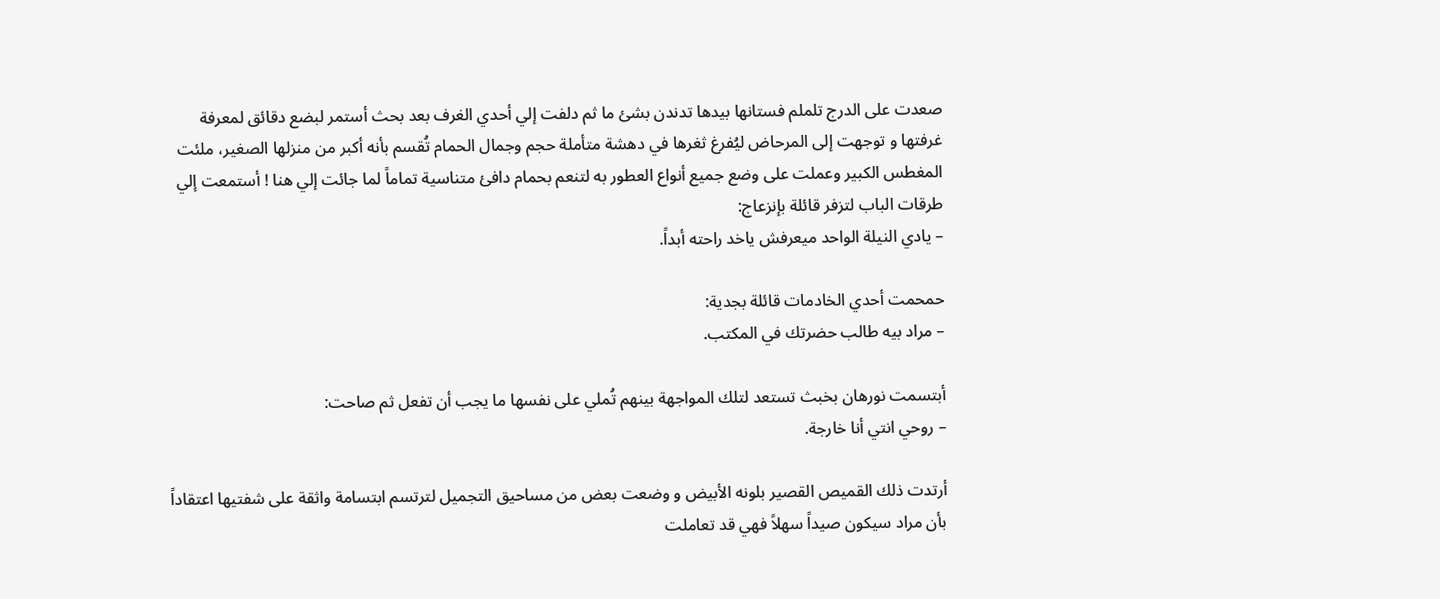صعدت على الدرج تلملم فستانها بيدها تدندن بشئ ما ثم دلفت إلي أحدي الغرف بعد بحث أستمر لبضع دقائق لمعرفة غرفتها و توجهت إلى المرحاض ليُفرغ ثغرها في دهشة متأملة حجم وجمال الحمام تُقسم بأنه أكبر من منزلها الصغير، ملئت المغطس الكبير وعملت على وضع جميع أنواع العطور به لتنعم بحمام دافئ متناسية تماماً لما جائت إلي هنا ! أستمعت إلي طرقات الباب لتزفر قائلة بإنزعاج:
– يادي النيلة الواحد ميعرفش ياخد راحته أبداً.

حمحمت أحدي الخادمات قائلة بجدية:
– مراد بيه طالب حضرتك في المكتب.

أبتسمت نورهان بخبث تستعد لتلك المواجهة بينهم تُملي على نفسها ما يجب أن تفعل ثم صاحت:
– روحي انتي أنا خارجة.

أرتدت ذلك القميص القصير بلونه الأبيض و وضعت بعض من مساحيق التجميل لترتسم ابتسامة واثقة على شفتيها اعتقاداً بأن مراد سيكون صيداً سهلاً فهي قد تعاملت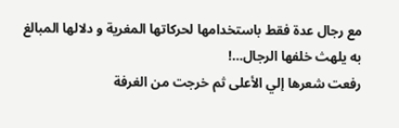مع رجال عدة فقط باستخدامها لحركاتها المغرية و دلالها المبالغ به يلهث خلفها الرجال…!
رفعت شعرها إلي الأعلى ثم خرجت من الغرفة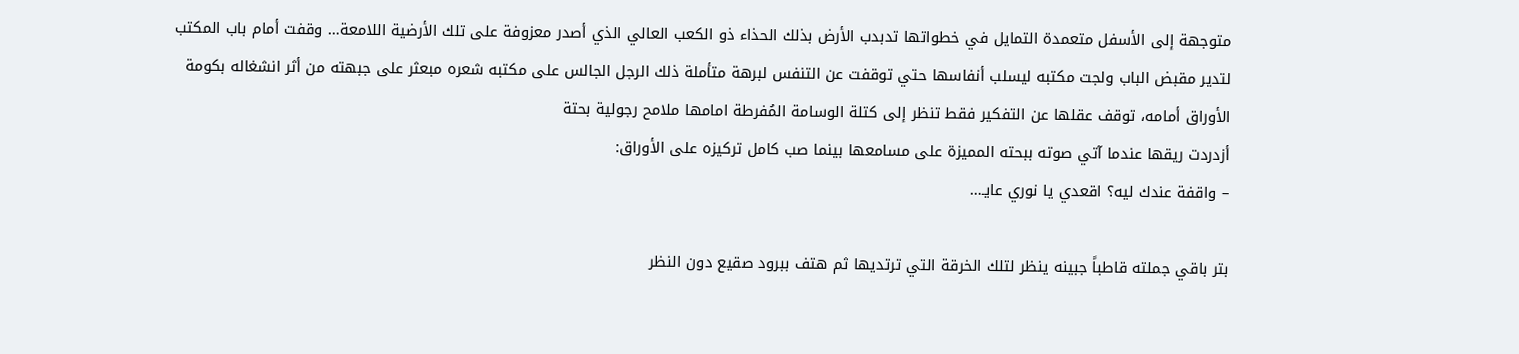متوجهة إلى الأسفل متعمدة التمايل في خطواتها تدبدب الأرض بذلك الحذاء ذو الكعب العالي الذي أصدر معزوفة على تلك الأرضية اللامعة… وقفت أمام باب المكتب لتدير مقبض الباب ولجت مكتبه ليسلب أنفاسها حتي توقفت عن التنفس لبرهة متأملة ذلك الرجل الجالس على مكتبه شعره مبعثر على جبهته من أثر انشغاله بكومة الأوراق أمامه، توقف عقلها عن التفكير فقط تنظر إلى كتلة الوسامة المُفرطة امامها ملامح رجولية بحتة
أزدردت ريقها عندما آتي صوته ببحته المميزة على مسامعها بينما صب كامل تركيزه على الأوراق:
– واقفة عندك ليه؟ اقعدي يا نوري عايـ…

بتر باقي جملته قاطباً جبينه ينظر لتلك الخرقة التي ترتديها ثم هتف ببرود صقيع دون النظر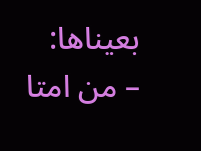بعيناها:
– من امتا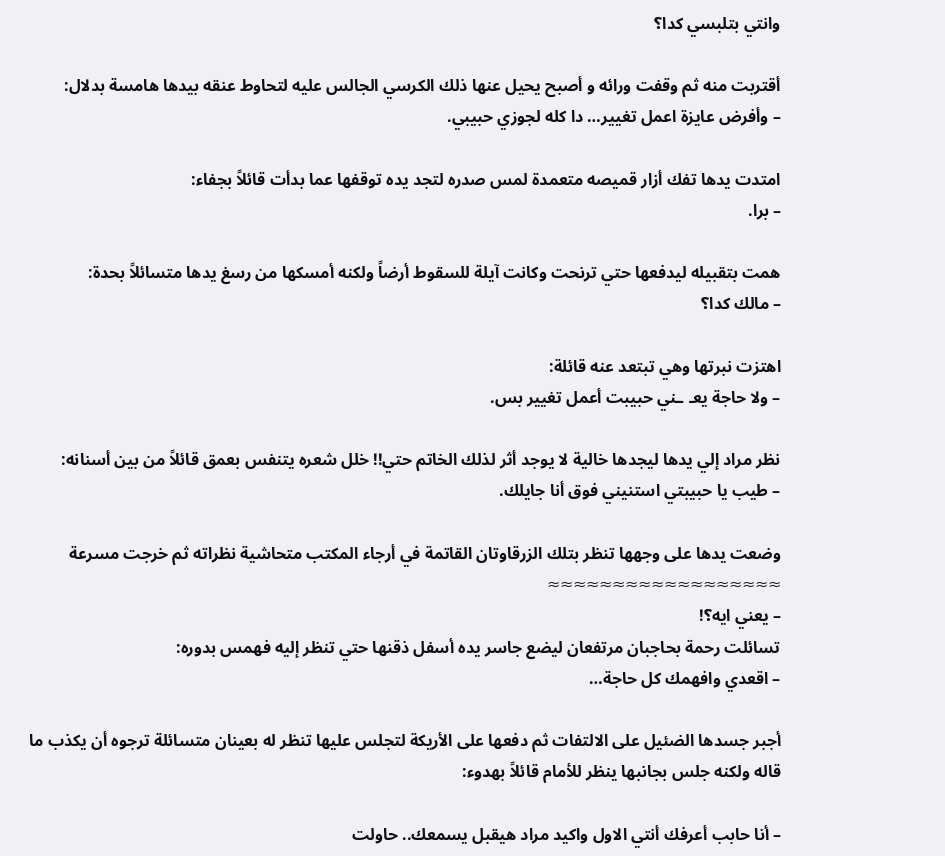وانتي بتلبسي كدا؟

أقتربت منه ثم وقفت ورائه و أصبح يحيل عنها ذلك الكرسي الجالس عليه لتحاوط عنقه بيدها هامسة بدلال:
– وأفرض عايزة اعمل تغيير… دا كله لجوزي حبيبي.

امتدت يدها تفك أزار قميصه متعمدة لمس صدره لتجد يده توقفها عما بدأت قائلاً بجفاء:
– برا.

همت بتقبيله ليدفعها حتي ترنحت وكانت آيلة للسقوط أرضاً ولكنه أمسكها من رسغ يدها متسائلاً بحدة:
– مالك كدا؟

اهتزت نبرتها وهي تبتعد عنه قائلة:
– ولا حاجة يعـ ـني حبيبت أعمل تغيير بس.

نظر مراد إلي يدها ليجدها خالية لا يوجد أثر لذلك الخاتم حتي!! خلل شعره يتنفس بعمق قائلاً من بين أسنانه:
– طيب يا حبيبتي استنيني فوق أنا جايلك.

وضعت يدها على وجهها تنظر بتلك الزرقاوتان القاتمة في أرجاء المكتب متحاشية نظراته ثم خرجت مسرعة
≈≈≈≈≈≈≈≈≈≈≈≈≈≈≈≈≈≈
– يعني ايه؟!
تسائلت رحمة بحاجبان مرتفعان ليضع جاسر يده أسفل ذقنها حتي تنظر إليه فهمس بدوره:
– اقعدي وافهمك كل حاجة…

أجبر جسدها الضئيل على الالتفات ثم دفعها على الأريكة لتجلس عليها تنظر له بعينان متسائلة ترجوه أن يكذب ما قاله ولكنه جلس بجانبها ينظر للأمام قائلاً بهدوء:

– أنا حابب أعرفك أنتي الاول واكيد مراد هيقبل يسمعك.. حاولت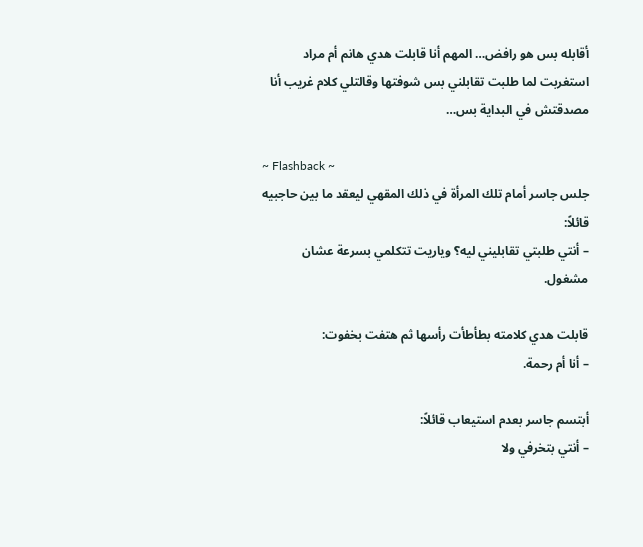أقابله بس هو رافض… المهم أنا قابلت هدي هانم أم مراد استغربت لما طلبت تقابلني بس شوفتها وقالتلي كلام غريب أنا مصدقتش في البداية بس…

~ Flashback ~
جلس جاسر أمام تلك المرأة في ذلك المقهي ليعقد ما بين حاجبيه قائلاً:
– أنتي طلبتي تقابليني ليه؟ وياريت تتكلمي بسرعة عشان مشغول.

قابلت هدي كلامته بطأطأت رأسها ثم هتفت بخفوت:
– أنا أم رحمة.

أبتسم جاسر بعدم استيعاب قائلاً:
– أنتي بتخرفي ولا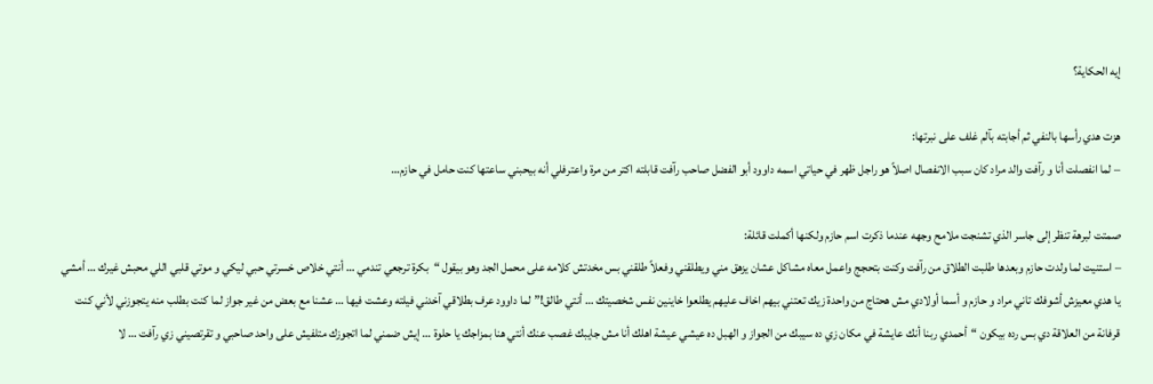إيه الحكاية؟

هزت هدي رأسها بالنفي ثم أجابته بآلم غلف على نبرتها:
– لما انفصلت أنا و رآفت والد مراد كان سبب الانفصال اصلاً هو راجل ظهر في حياتي اسمه داوود أبو الفضل صاحب رآفت قابلته اكتر من مرة واعترفلي أنه بيحبني ساعتها كنت حامل في حازم…

صمتت لبرهة تنظر إلى جاسر الذي تشنجت ملامح وجهه عندما ذكرت اسم حازم ولكنها أكملت قائلة:
– استنيت لما ولدت حازم وبعدها طلبت الطلاق من رآفت وكنت بتحجج واعمل معاه مشاكل عشان يزهق مني ويطلقني وفعلاً طلقني بس مخدتش كلامه على محمل الجد وهو بيقول “بكرة ترجعي تندمي … أنتي خلاص خسرتي حبي ليكي و موتي قلبي اللي محبش غيرك … أمشي يا هدي معيزش أشوفك تاني مراد و حازم و أسما أولادي مش هحتاج من واحدة زيك تعتني بيهم اخاف عليهم يطلعوا خاينين نفس شخصيتك … أنتي طالق!” لما داوود عرف بطلاقي آخدني فيلته وعشت فيها … عشنا مع بعض من غير جواز لما كنت بطلب منه يتجوزني لأني كنت قرفانة من العلاقة دي بس رده بيكون “أحمدي ربنا أنك عايشة في مكان زي ده سيبك من الجواز و الهبل ده عيشي عيشة اهلك أنا مش جايبك غصب عنك أنتي هنا بمزاجك يا حلوة … إيش ضمني لما اتجوزك متلفيش على واحد صاحبي و تقرتصيني زي رآفت … لا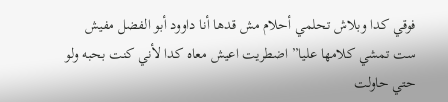فوقي كدا وبلاش تحلمي أحلام مش قدها أنا داوود أبو الفضل مفيش ست تمشي كلامها عليا” اضطريت اعيش معاه كدا لأني كنت بحبه ولو حتي حاولت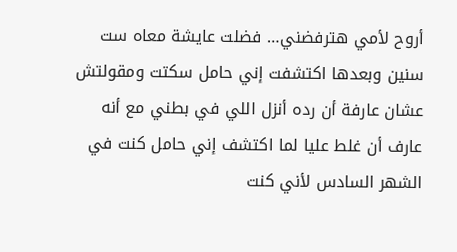أروح لأمي هترفضني… فضلت عايشة معاه ست سنين وبعدها اكتشفت إني حامل سكتت ومقولتش عشان عارفة أن رده أنزل اللي في بطني مع أنه عارف أن غلط عليا لما اكتشف إني حامل كنت في الشهر السادس لأني كنت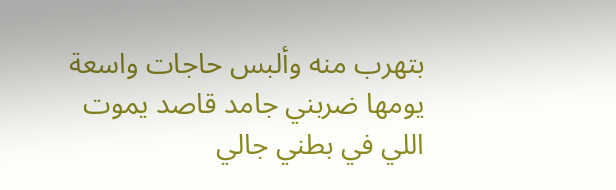بتهرب منه وألبس حاجات واسعة يومها ضربني جامد قاصد يموت اللي في بطني جالي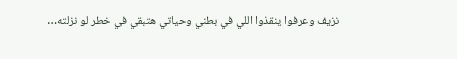نزيف وعرفوا ينقذوا اللي في بطني وحياتي هتبقي في خطر لو نزلته…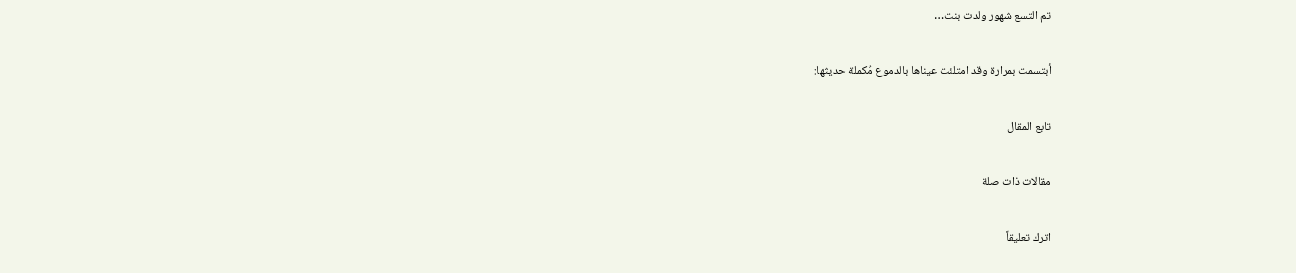تم التسع شهور ولدت بنت…

أبتسمت بمرارة وقد امتلئت عيناها بالدموع مُكملة حديثها:

تابع المقال

مقالات ذات صلة

اترك تعليقاً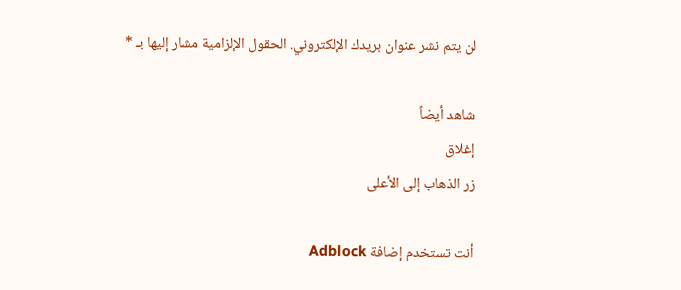لن يتم نشر عنوان بريدك الإلكتروني. الحقول الإلزامية مشار إليها بـ *

شاهد أيضاً
إغلاق
زر الذهاب إلى الأعلى

أنت تستخدم إضافة Adblock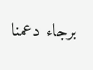برجاء دعمنا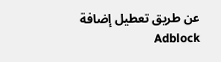عن طريق تعطيل إضافة Adblock